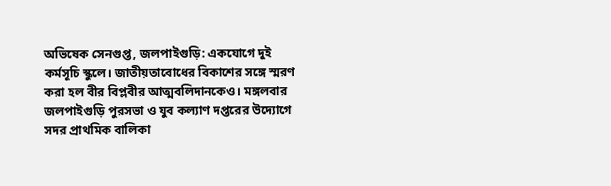অভিষেক সেনগুপ্ত, জলপাইগুড়ি: একযোগে দুই কর্মসূচি স্কুলে। জাতীয়তাবোধের বিকাশের সঙ্গে স্মরণ করা হল বীর বিপ্লবীর আত্মবলিদানকেও। মঙ্গলবার জলপাইগুড়ি পুরসভা ও যুব কল্যাণ দপ্তরের উদ্যোগে সদর প্রাথমিক বালিকা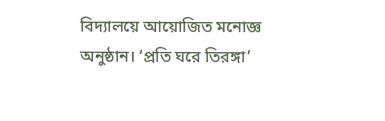বিদ্যালয়ে আয়োজিত মনোজ্ঞ অনুষ্ঠান। ‘প্রতি ঘরে তিরঙ্গা’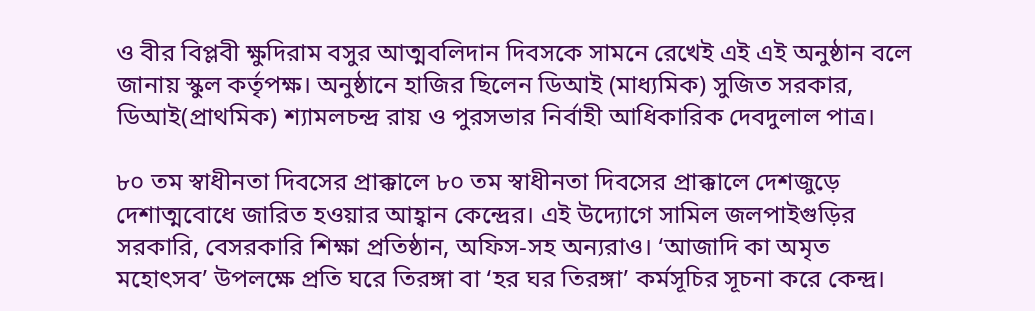ও বীর বিপ্লবী ক্ষুদিরাম বসুর আত্মবলিদান দিবসকে সামনে রেখেই এই এই অনুষ্ঠান বলে জানায় স্কুল কর্তৃপক্ষ। অনুষ্ঠানে হাজির ছিলেন ডিআই (মাধ্যমিক) সুজিত সরকার, ডিআই(প্রাথমিক) শ্যামলচন্দ্র রায় ও পুরসভার নির্বাহী আধিকারিক দেবদুলাল পাত্র।

৮০ তম স্বাধীনতা দিবসের প্রাক্কালে ৮০ তম স্বাধীনতা দিবসের প্রাক্কালে দেশজুড়ে দেশাত্মবোধে জারিত হওয়ার আহ্বান কেন্দ্রের। এই উদ্যোগে সামিল জলপাইগুড়ির সরকারি, বেসরকারি শিক্ষা প্রতিষ্ঠান, অফিস-সহ অন্যরাও। ‘আজাদি কা অমৃত মহোৎসব’ উপলক্ষে প্রতি ঘরে তিরঙ্গা বা ‘হর ঘর তিরঙ্গা’ কর্মসূচির সূচনা করে কেন্দ্র।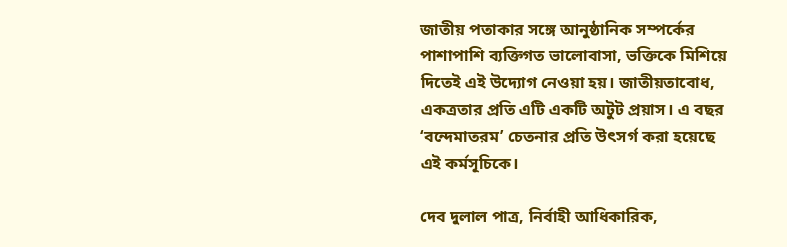জাতীয় পতাকার সঙ্গে আনুষ্ঠানিক সম্পর্কের পাশাপাশি ব্যক্তিগত ভালোবাসা, ভক্তিকে মিশিয়ে দিতেই এই উদ্যোগ নেওয়া হয়। জাতীয়তাবোধ, একত্রতার প্রতি এটি একটি অটুট প্রয়াস। এ বছর ‘বন্দেমাতরম’ চেতনার প্রতি উৎসর্গ করা হয়েছে এই কর্মসূচিকে।

দেব দুলাল পাত্র, নির্বাহী আধিকারিক,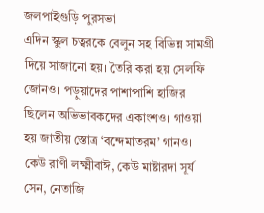জলপাইগুড়ি পুরসভা
এদিন স্কুল চত্বরকে বেলুন সহ বিভিন্ন সামগ্রী দিয়ে সাজানো হয়। তৈরি করা হয় সেলফি জোনও। পড়ুয়াদের পাশাপাশি হাজির ছিলেন অভিভাবকদের একাংশও। গাওয়া হয় জাতীয় স্তোত্র ‘বন্দেমাতরম’ গানও। কেউ রাণী লক্ষ্মীবাঈ, কেউ মাষ্টারদা সূর্য সেন, নেতাজি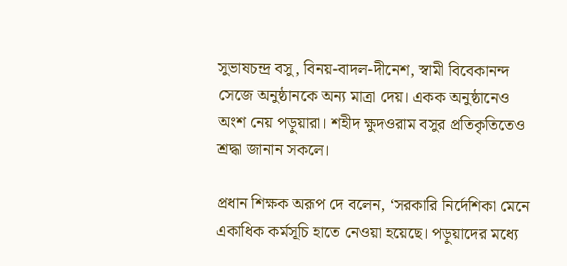সুভাষচন্দ্র বসু, বিনয়-বাদল-দীনেশ, স্বামী বিবেকানন্দ সেজে অনুষ্ঠানকে অন্য মাত্রা দেয়। একক অনুষ্ঠানেও অংশ নেয় পড়ুয়ারা। শহীদ ক্ষুদওরাম বসুর প্রতিকৃতিতেও শ্রদ্ধা জানান সকলে।

প্রধান শিক্ষক অরূপ দে বলেন, ‘সরকারি নির্দেশিকা মেনে একাধিক কর্মসূচি হাতে নেওয়া হয়েছে। পড়ুয়াদের মধ্যে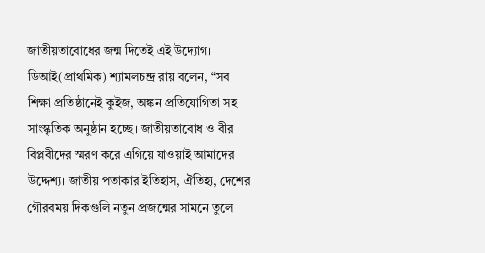জাতীয়তাবোধের জন্ম দিতেই এই উদ্যোগ।
ডিআই(প্রাথমিক) শ্যামলচন্দ্র রায় বলেন, “সব শিক্ষা প্রতিষ্ঠানেই কুইজ, অঙ্কন প্রতিযোগিতা সহ সাংস্কৃতিক অনুষ্ঠান হচ্ছে। জাতীয়তাবোধ ও বীর বিপ্লবীদের স্মরণ করে এগিয়ে যাওয়াই আমাদের উদ্দেশ্য। জাতীয় পতাকার ইতিহাস, ঐতিহ্য, দেশের গৌরবময় দিকগুলি নতুন প্রজন্মের সামনে তুলে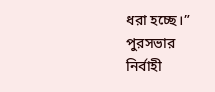ধরা হচ্ছে।”
পুরসভার নির্বাহী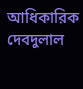আধিকারিক দেবদুলাল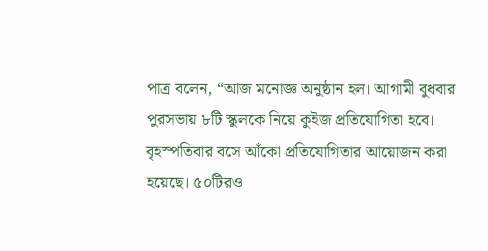পাত্র বলেন, “আজ মনোজ্ঞ অনুষ্ঠান হল। আগামী বুধবার পুরসভায় ৮টি স্কুলকে নিয়ে কুইজ প্রতিযোগিতা হবে। বৃহস্পতিবার বসে আঁকো প্রতিযোগিতার আয়োজন করা হয়েছে। ৫০টিরও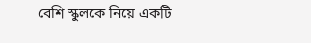বেশি স্কুলকে নিয়ে একটি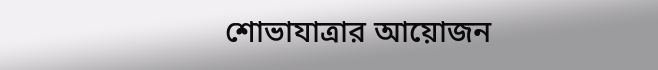শোভাযাত্রার আয়োজন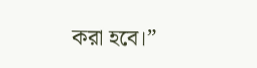করা হবে।”